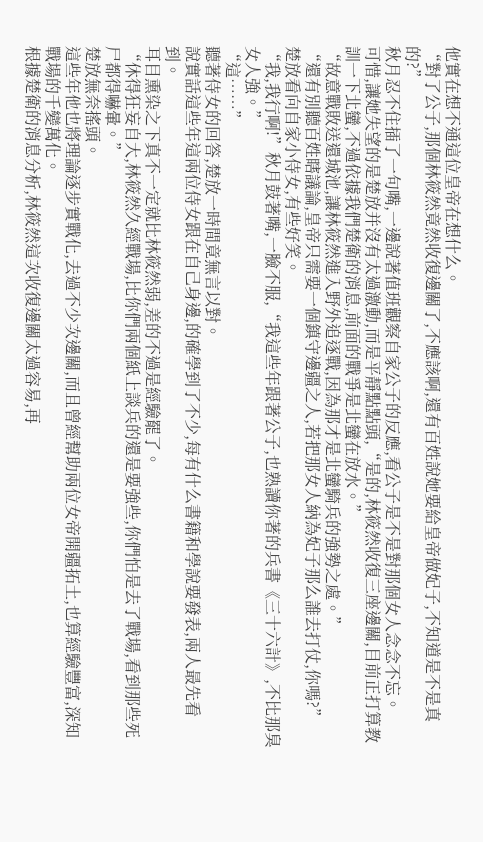他實在想不通這位皇帝在想什么。
“對了公子,那個林筱然竟然收復邊關了,不應該啊,還有百姓說她要給皇帝做妃子,不知道是不是真的?”
秋月忍不住插了一句嘴,一邊說著值班觀察自家公子的反應,看公子是不是對那個女人念念不忘。
可惜,讓她失望的是楚放并沒有太過激動,而是平靜點點頭,“是的,林筱然收復三座邊關,目前正打算教訓一下北蠻,不過依據我們楚衛的消息,前面的戰爭是北蠻在放水。”
“故意戰敗送還城池,讓林筱然進入野外追逐戰,因為那才是北蠻騎兵的強勢之處。”
“還有別聽百姓瞎議論,皇帝只需要一個鎮守邊疆之人,若把那女人納為妃子那么誰去打仗,你嗎?”
楚放看向自家小侍女,有些好笑。
“我,我行啊!”秋月鼓著嘴,一臉不服,“我這些年跟著公子,也熟讀你著的兵書《三十六計》,不比那臭女人強。”
“這……”
聽著侍女的回答,楚放一時間竟無言以對。
說實話這些年這兩位侍女跟在自己身邊,的確學到了不少,每有什么書籍和學說要發表,兩人最先看到。
耳目熏染之下真不一定就比林筱然弱,差的不過是經驗罷了。
“休得狂妄自大,林筱然久經戰場,比你們兩個紙上談兵的還是要強些,你們怕是去了戰場,看到那些死尸都得嚇暈。”
楚放無奈搖頭。
這些年他也將理論逐步實戰化,去過不少次邊關,而且曾經幫助兩位女帝開疆拓土,也算經驗豐富,深知戰場的千變萬化。
根據楚衛的消息分析,林筱然這次收復邊關太過容易,再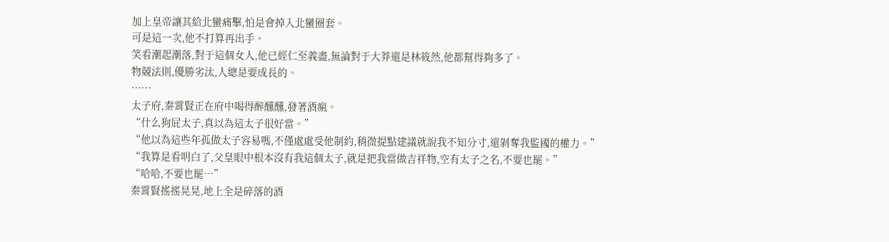加上皇帝讓其給北蠻痛擊,怕是會掉入北蠻圈套。
可是這一次,他不打算再出手。
笑看潮起潮落,對于這個女人,他已經仁至義盡,無論對于大莽還是林筱然,他都幫得夠多了。
物競法則,優勝劣汰,人總是要成長的。
……
太子府,秦霄賢正在府中喝得醉醺醺,發著酒瘋。
“什么狗屁太子,真以為這太子很好當。”
“他以為這些年孤做太子容易嗎,不僅處處受他制約,稍微提點建議就說我不知分寸,還剝奪我監國的權力。”
“我算是看明白了,父皇眼中根本沒有我這個太子,就是把我當做吉祥物,空有太子之名,不要也罷。”
“哈哈,不要也罷…”
秦霄賢搖搖晃晃,地上全是碎落的酒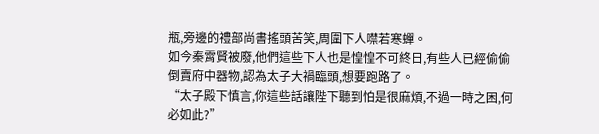瓶,旁邊的禮部尚書搖頭苦笑,周圍下人噤若寒蟬。
如今秦霄賢被廢,他們這些下人也是惶惶不可終日,有些人已經偷偷倒賣府中器物,認為太子大禍臨頭,想要跑路了。
“太子殿下慎言,你這些話讓陛下聽到怕是很麻煩,不過一時之困,何必如此?”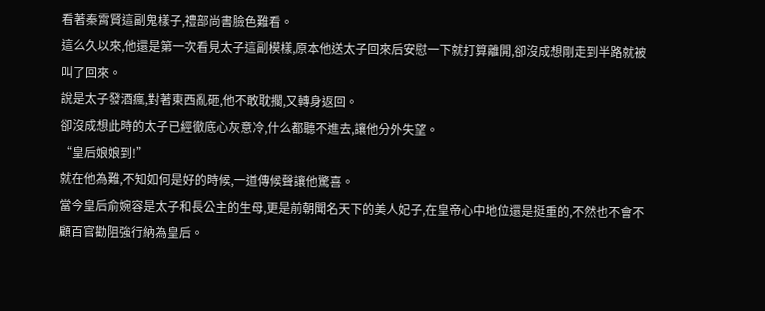看著秦霄賢這副鬼樣子,禮部尚書臉色難看。
這么久以來,他還是第一次看見太子這副模樣,原本他送太子回來后安慰一下就打算離開,卻沒成想剛走到半路就被叫了回來。
說是太子發酒瘋,對著東西亂砸,他不敢耽擱,又轉身返回。
卻沒成想此時的太子已經徹底心灰意冷,什么都聽不進去,讓他分外失望。
“皇后娘娘到!”
就在他為難,不知如何是好的時候,一道傳候聲讓他驚喜。
當今皇后俞婉容是太子和長公主的生母,更是前朝聞名天下的美人妃子,在皇帝心中地位還是挺重的,不然也不會不顧百官勸阻強行納為皇后。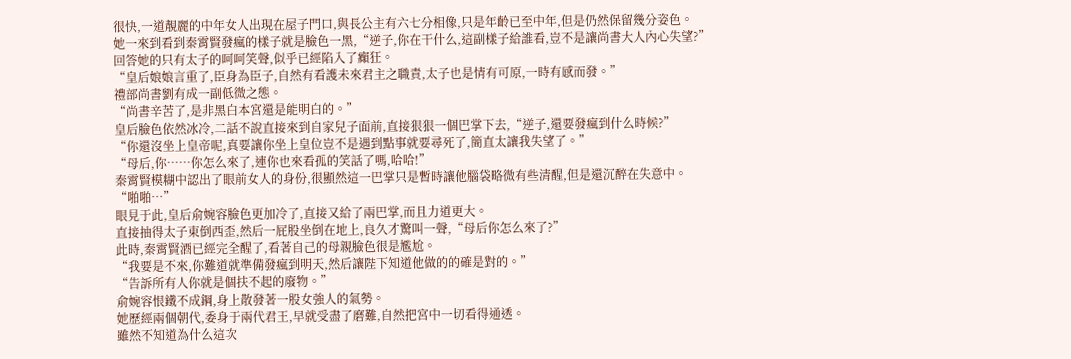很快,一道靚麗的中年女人出現在屋子門口,與長公主有六七分相像,只是年齡已至中年,但是仍然保留幾分姿色。
她一來到看到秦霄賢發瘋的樣子就是臉色一黑,“逆子,你在干什么,這副樣子給誰看,豈不是讓尚書大人內心失望?”
回答她的只有太子的呵呵笑聲,似乎已經陷入了癲狂。
“皇后娘娘言重了,臣身為臣子,自然有看護未來君主之職責,太子也是情有可原,一時有感而發。”
禮部尚書劉有成一副低微之態。
“尚書辛苦了,是非黑白本宮還是能明白的。”
皇后臉色依然冰冷,二話不說直接來到自家兒子面前,直接狠狠一個巴掌下去,“逆子,還要發瘋到什么時候?”
“你還沒坐上皇帝呢,真要讓你坐上皇位豈不是遇到點事就要尋死了,簡直太讓我失望了。”
“母后,你……你怎么來了,連你也來看孤的笑話了嗎,哈哈!”
秦霄賢模糊中認出了眼前女人的身份,很顯然這一巴掌只是暫時讓他腦袋略微有些清醒,但是還沉醉在失意中。
“啪啪…”
眼見于此,皇后俞婉容臉色更加冷了,直接又給了兩巴掌,而且力道更大。
直接抽得太子東倒西歪,然后一屁股坐倒在地上,良久才驚叫一聲,“母后你怎么來了?”
此時,秦霄賢酒已經完全醒了,看著自己的母親臉色很是尷尬。
“我要是不來,你難道就準備發瘋到明天,然后讓陛下知道他做的的確是對的。”
“告訴所有人你就是個扶不起的廢物。”
俞婉容恨鐵不成鋼,身上散發著一股女強人的氣勢。
她歷經兩個朝代,委身于兩代君王,早就受盡了磨難,自然把宮中一切看得通透。
雖然不知道為什么這次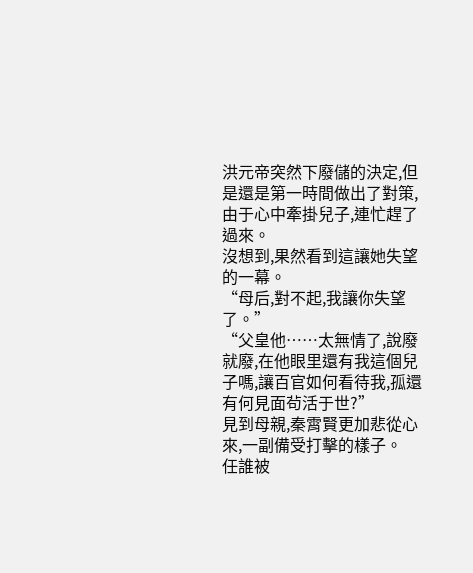洪元帝突然下廢儲的決定,但是還是第一時間做出了對策,由于心中牽掛兒子,連忙趕了過來。
沒想到,果然看到這讓她失望的一幕。
“母后,對不起,我讓你失望了。”
“父皇他……太無情了,說廢就廢,在他眼里還有我這個兒子嗎,讓百官如何看待我,孤還有何見面茍活于世?”
見到母親,秦霄賢更加悲從心來,一副備受打擊的樣子。
任誰被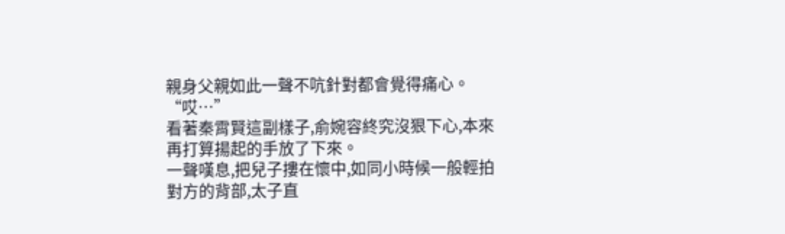親身父親如此一聲不吭針對都會覺得痛心。
“哎…”
看著秦霄賢這副樣子,俞婉容終究沒狠下心,本來再打算揚起的手放了下來。
一聲嘆息,把兒子摟在懷中,如同小時候一般輕拍對方的背部,太子直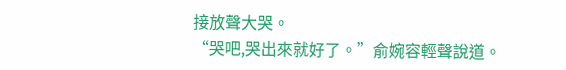接放聲大哭。
“哭吧,哭出來就好了。”俞婉容輕聲說道。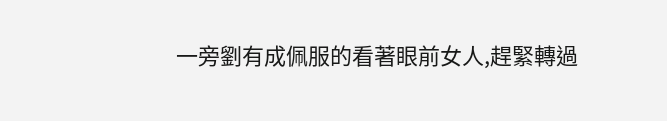一旁劉有成佩服的看著眼前女人,趕緊轉過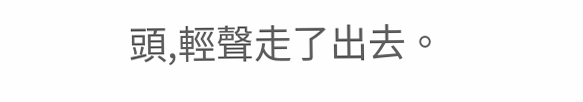頭,輕聲走了出去。